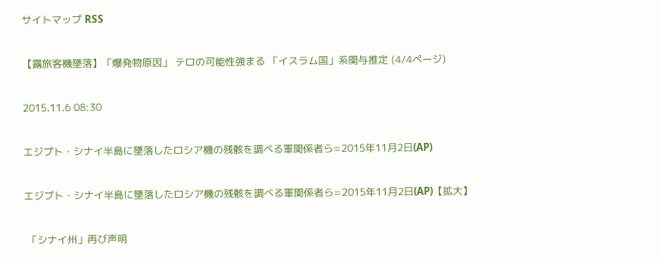サイトマップ RSS

【露旅客機墜落】「爆発物原因」 テロの可能性強まる 「イスラム国」系関与推定 (4/4ページ)

2015.11.6 08:30

エジプト・シナイ半島に墜落したロシア機の残骸を調べる軍関係者ら=2015年11月2日(AP)

エジプト・シナイ半島に墜落したロシア機の残骸を調べる軍関係者ら=2015年11月2日(AP)【拡大】

 「シナイ州」再び声明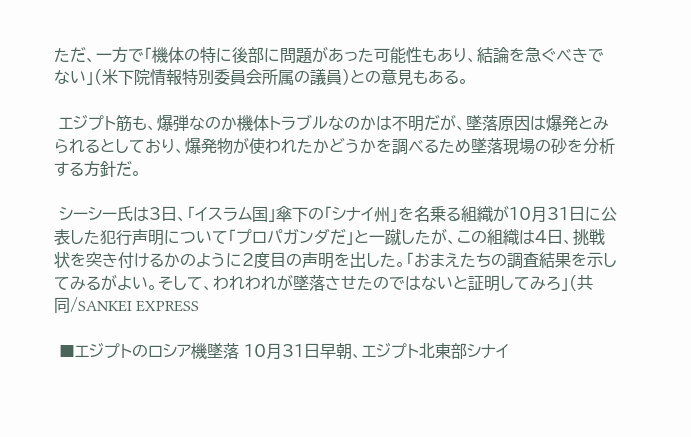ただ、一方で「機体の特に後部に問題があった可能性もあり、結論を急ぐべきでない」(米下院情報特別委員会所属の議員)との意見もある。

 エジプト筋も、爆弾なのか機体トラブルなのかは不明だが、墜落原因は爆発とみられるとしており、爆発物が使われたかどうかを調べるため墜落現場の砂を分析する方針だ。

 シーシー氏は3日、「イスラム国」傘下の「シナイ州」を名乗る組織が10月31日に公表した犯行声明について「プロパガンダだ」と一蹴したが、この組織は4日、挑戦状を突き付けるかのように2度目の声明を出した。「おまえたちの調査結果を示してみるがよい。そして、われわれが墜落させたのではないと証明してみろ」(共同/SANKEI EXPRESS

 ■エジプトのロシア機墜落 10月31日早朝、エジプト北東部シナイ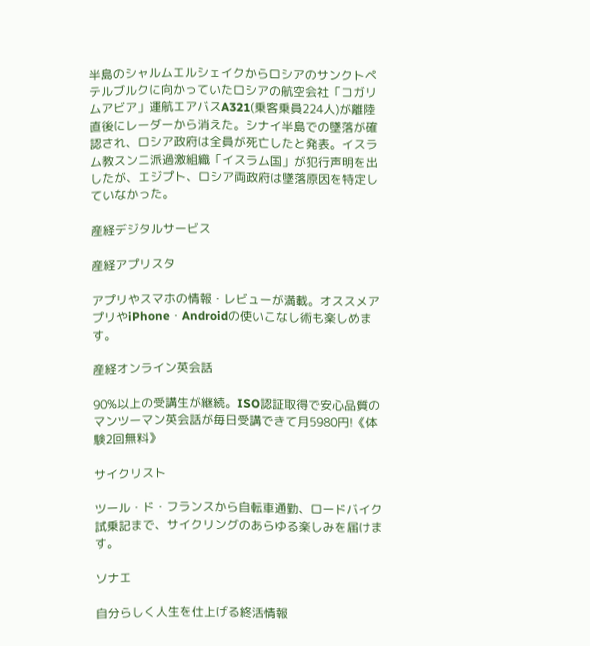半島のシャルムエルシェイクからロシアのサンクトペテルブルクに向かっていたロシアの航空会社「コガリムアビア」運航エアバスA321(乗客乗員224人)が離陸直後にレーダーから消えた。シナイ半島での墜落が確認され、ロシア政府は全員が死亡したと発表。イスラム教スンニ派過激組織「イスラム国」が犯行声明を出したが、エジプト、ロシア両政府は墜落原因を特定していなかった。

産経デジタルサービス

産経アプリスタ

アプリやスマホの情報・レビューが満載。オススメアプリやiPhone・Androidの使いこなし術も楽しめます。

産経オンライン英会話

90%以上の受講生が継続。ISO認証取得で安心品質のマンツーマン英会話が毎日受講できて月5980円!《体験2回無料》

サイクリスト

ツール・ド・フランスから自転車通勤、ロードバイク試乗記まで、サイクリングのあらゆる楽しみを届けます。

ソナエ

自分らしく人生を仕上げる終活情報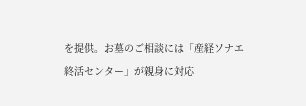を提供。お墓のご相談には「産経ソナエ終活センター」が親身に対応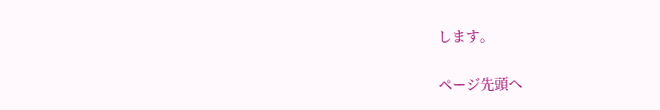します。

ページ先頭へ